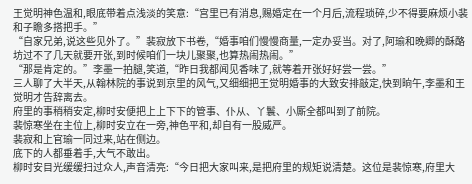王觉明神色温和,眼底带着点浅淡的笑意:“宫里已有消息,赐婚定在一个月后,流程琐碎,少不得要麻烦小裴和子瞻多搭把手。”
“自家兄弟,说这些见外了。”裴寂放下书卷,“婚事咱们慢慢商量,一定办妥当。对了,阿瑜和晚卿的酥酪坊过不了几天就要开张,到时候咱们一块儿聚聚,也算热闹热闹。”
“那是肯定的。”李墨一拍腿,笑道,“昨日我都闻见香味了,就等着开张好好尝一尝。”
三人聊了大半天,从翰林院的事说到京里的风气,又细细把王觉明婚事的大致安排敲定,快到晌午,李墨和王觉明才告辞离去。
府里的事稍稍安定,柳时安便把上上下下的管事、仆从、丫鬟、小厮全都叫到了前院。
裴惊寒坐在主位上,柳时安立在一旁,神色平和,却自有一股威严。
裴寂和上官瑜一同过来,站在侧边。
底下的人都垂着手,大气不敢出。
柳时安目光缓缓扫过众人,声音清亮:“今日把大家叫来,是把府里的规矩说清楚。这位是裴惊寒,府里大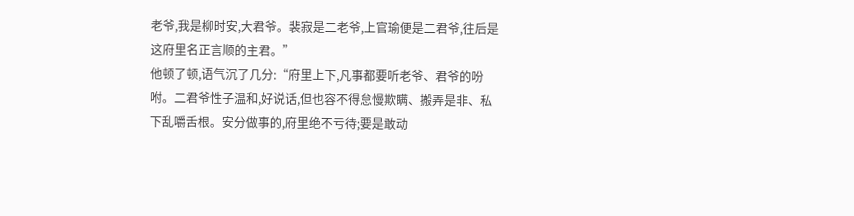老爷,我是柳时安,大君爷。裴寂是二老爷,上官瑜便是二君爷,往后是这府里名正言顺的主君。”
他顿了顿,语气沉了几分:“府里上下,凡事都要听老爷、君爷的吩咐。二君爷性子温和,好说话,但也容不得怠慢欺瞒、搬弄是非、私下乱嚼舌根。安分做事的,府里绝不亏待;要是敢动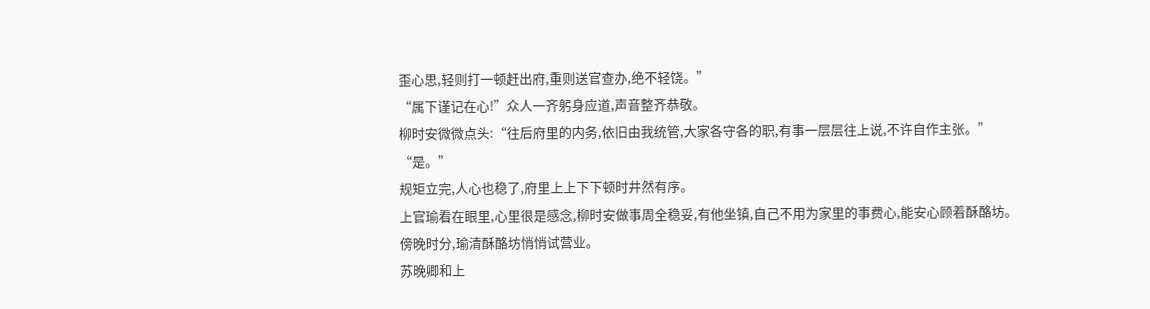歪心思,轻则打一顿赶出府,重则送官查办,绝不轻饶。”
“属下谨记在心!”众人一齐躬身应道,声音整齐恭敬。
柳时安微微点头:“往后府里的内务,依旧由我统管,大家各守各的职,有事一层层往上说,不许自作主张。”
“是。”
规矩立完,人心也稳了,府里上上下下顿时井然有序。
上官瑜看在眼里,心里很是感念,柳时安做事周全稳妥,有他坐镇,自己不用为家里的事费心,能安心顾着酥酪坊。
傍晚时分,瑜清酥酪坊悄悄试营业。
苏晚卿和上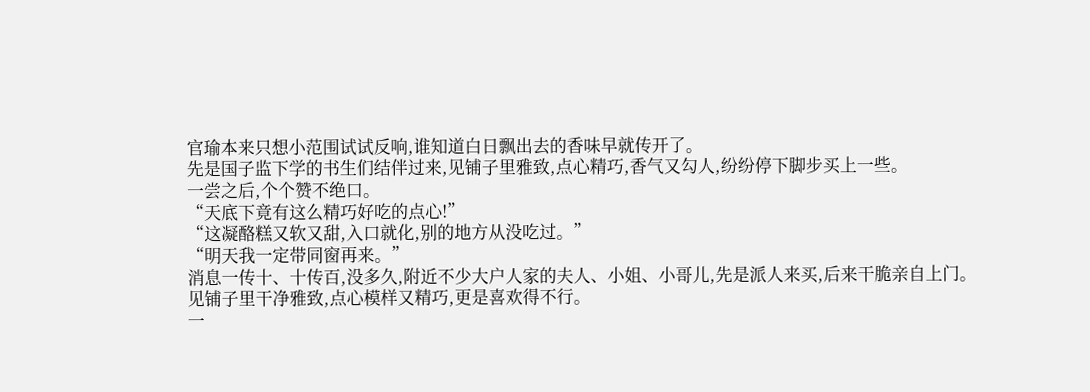官瑜本来只想小范围试试反响,谁知道白日飘出去的香味早就传开了。
先是国子监下学的书生们结伴过来,见铺子里雅致,点心精巧,香气又勾人,纷纷停下脚步买上一些。
一尝之后,个个赞不绝口。
“天底下竟有这么精巧好吃的点心!”
“这凝酪糕又软又甜,入口就化,别的地方从没吃过。”
“明天我一定带同窗再来。”
消息一传十、十传百,没多久,附近不少大户人家的夫人、小姐、小哥儿,先是派人来买,后来干脆亲自上门。
见铺子里干净雅致,点心模样又精巧,更是喜欢得不行。
一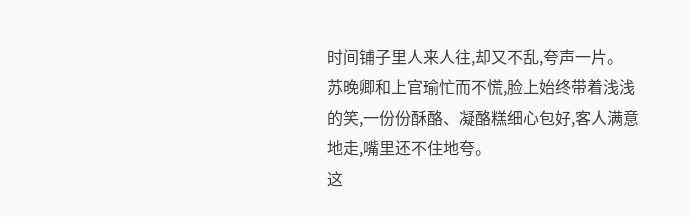时间铺子里人来人往,却又不乱,夸声一片。
苏晚卿和上官瑜忙而不慌,脸上始终带着浅浅的笑,一份份酥酪、凝酪糕细心包好,客人满意地走,嘴里还不住地夸。
这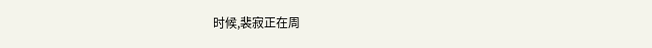时候,裴寂正在周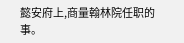懿安府上,商量翰林院任职的事。